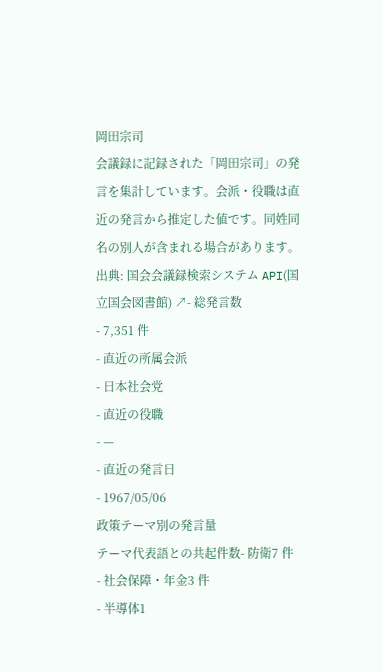岡田宗司
会議録に記録された「岡田宗司」の発言を集計しています。会派・役職は直近の発言から推定した値です。同姓同名の別人が含まれる場合があります。
出典: 国会会議録検索システム API(国立国会図書館) ↗- 総発言数
- 7,351 件
- 直近の所属会派
- 日本社会党
- 直近の役職
- —
- 直近の発言日
- 1967/05/06
政策テーマ別の発言量
テーマ代表語との共起件数- 防衛7 件
- 社会保障・年金3 件
- 半導体1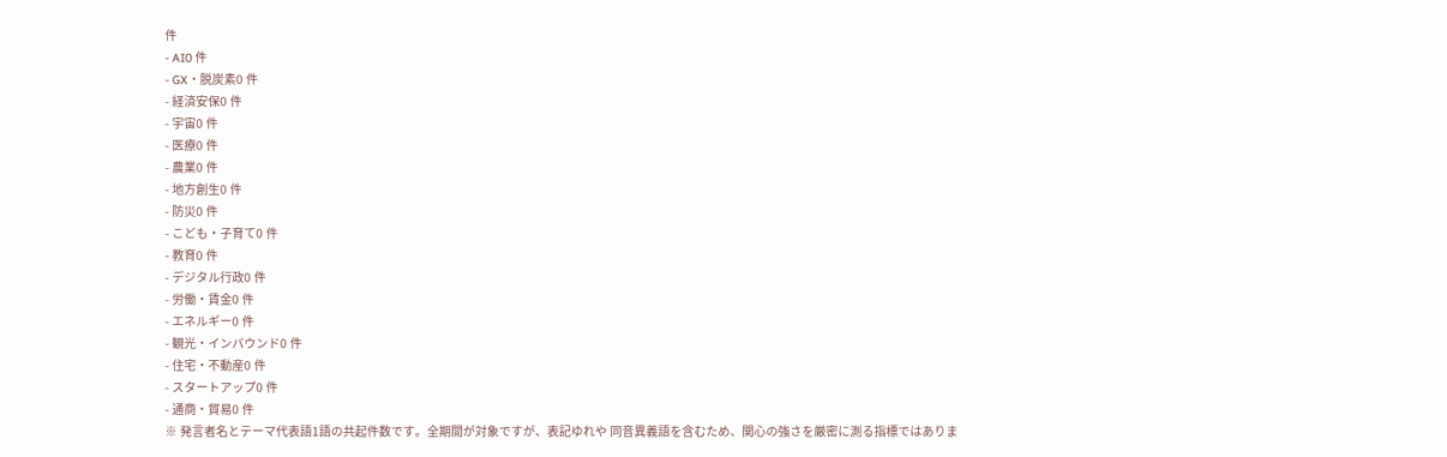件
- AI0 件
- GX・脱炭素0 件
- 経済安保0 件
- 宇宙0 件
- 医療0 件
- 農業0 件
- 地方創生0 件
- 防災0 件
- こども・子育て0 件
- 教育0 件
- デジタル行政0 件
- 労働・賃金0 件
- エネルギー0 件
- 観光・インバウンド0 件
- 住宅・不動産0 件
- スタートアップ0 件
- 通商・貿易0 件
※ 発言者名とテーマ代表語1語の共起件数です。全期間が対象ですが、表記ゆれや 同音異義語を含むため、関心の強さを厳密に測る指標ではありま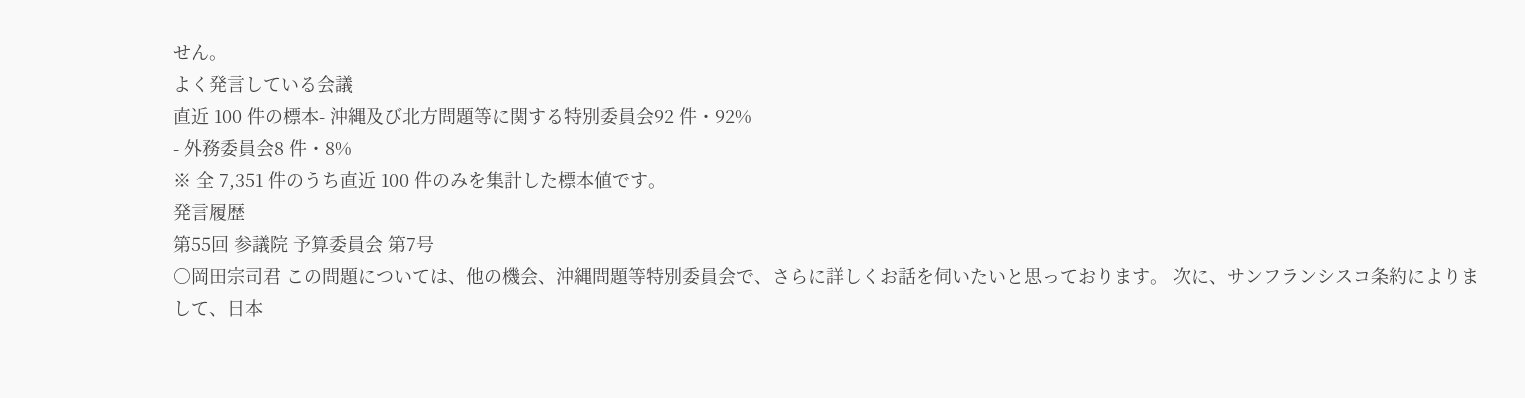せん。
よく発言している会議
直近 100 件の標本- 沖縄及び北方問題等に関する特別委員会92 件・92%
- 外務委員会8 件・8%
※ 全 7,351 件のうち直近 100 件のみを集計した標本値です。
発言履歴
第55回 参議院 予算委員会 第7号
○岡田宗司君 この問題については、他の機会、沖縄問題等特別委員会で、さらに詳しくお話を伺いたいと思っております。 次に、サンフランシスコ条約によりまして、日本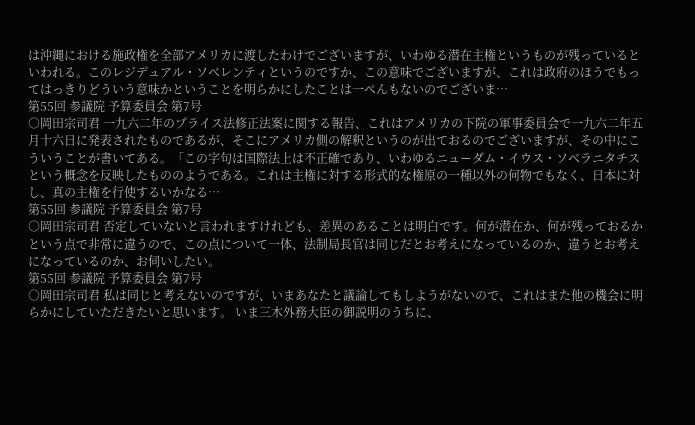は沖縄における施政権を全部アメリカに渡したわけでございますが、いわゆる潜在主権というものが残っているといわれる。このレジデュアル・ソベレンティというのですか、この意味でございますが、これは政府のほうでもってはっきりどういう意味かということを明らかにしたことは一ぺんもないのでございま…
第55回 参議院 予算委員会 第7号
○岡田宗司君 一九六二年のプライス法修正法案に関する報告、これはアメリカの下院の軍事委員会で一九六二年五月十六日に発表されたものであるが、そこにアメリカ側の解釈というのが出ておるのでございますが、その中にこういうことが書いてある。「この字句は国際法上は不正確であり、いわゆるニューダム・イウス・ソベラニタチスという概念を反映したもののようである。これは主権に対する形式的な権原の一種以外の何物でもなく、日本に対し、真の主権を行使するいかなる…
第55回 参議院 予算委員会 第7号
○岡田宗司君 否定していないと言われますけれども、差異のあることは明白です。何が潜在か、何が残っておるかという点で非常に違うので、この点について一体、法制局長官は同じだとお考えになっているのか、違うとお考えになっているのか、お伺いしたい。
第55回 参議院 予算委員会 第7号
○岡田宗司君 私は同じと考えないのですが、いまあなたと議論してもしようがないので、これはまた他の機会に明らかにしていただきたいと思います。 いま三木外務大臣の御説明のうちに、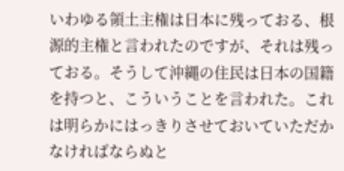いわゆる領土主権は日本に残っておる、根源的主権と言われたのですが、それは残っておる。そうして沖縄の住民は日本の国籍を持つと、こういうことを言われた。これは明らかにはっきりさせておいていただかなければならぬと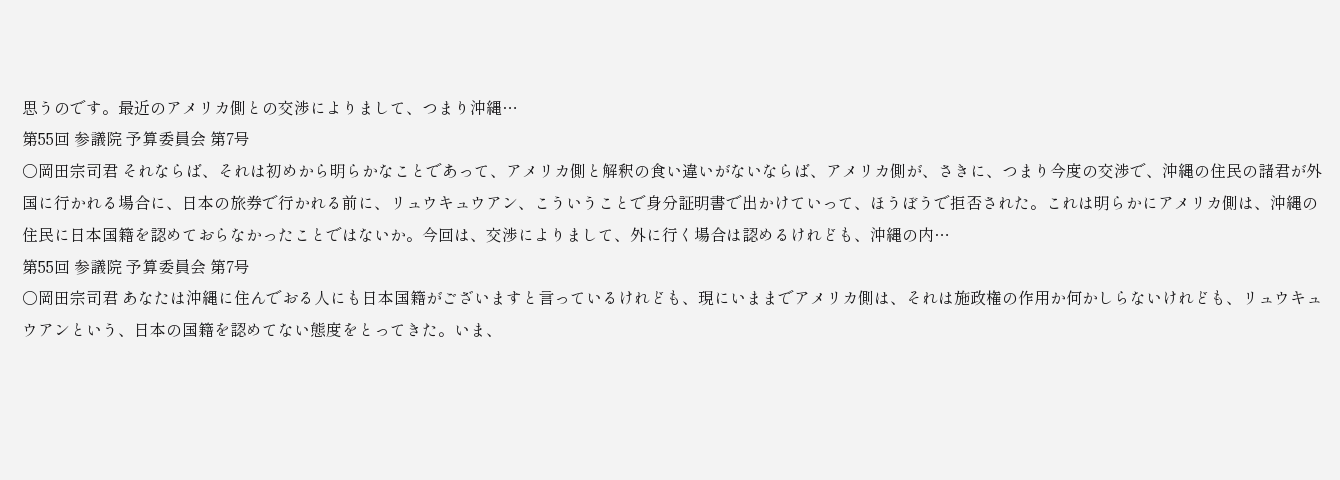思うのです。最近のアメリカ側との交渉によりまして、つまり沖縄…
第55回 参議院 予算委員会 第7号
○岡田宗司君 それならば、それは初めから明らかなことであって、アメリカ側と解釈の食い違いがないならば、アメリカ側が、さきに、つまり今度の交渉で、沖縄の住民の諸君が外国に行かれる場合に、日本の旅券で行かれる前に、リュウキュウアン、こういうことで身分証明書で出かけていって、ほうぼうで拒否された。これは明らかにアメリカ側は、沖縄の住民に日本国籍を認めておらなかったことではないか。今回は、交渉によりまして、外に行く場合は認めるけれども、沖縄の内…
第55回 参議院 予算委員会 第7号
○岡田宗司君 あなたは沖縄に住んでおる人にも日本国籍がございますと言っているけれども、現にいままでアメリカ側は、それは施政権の作用か何かしらないけれども、リュウキュウアンという、日本の国籍を認めてない態度をとってきた。いま、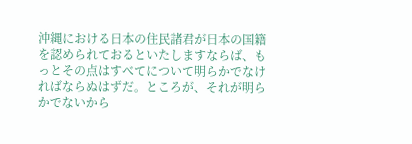沖縄における日本の住民諸君が日本の国籍を認められておるといたしますならば、もっとその点はすべてについて明らかでなければならぬはずだ。ところが、それが明らかでないから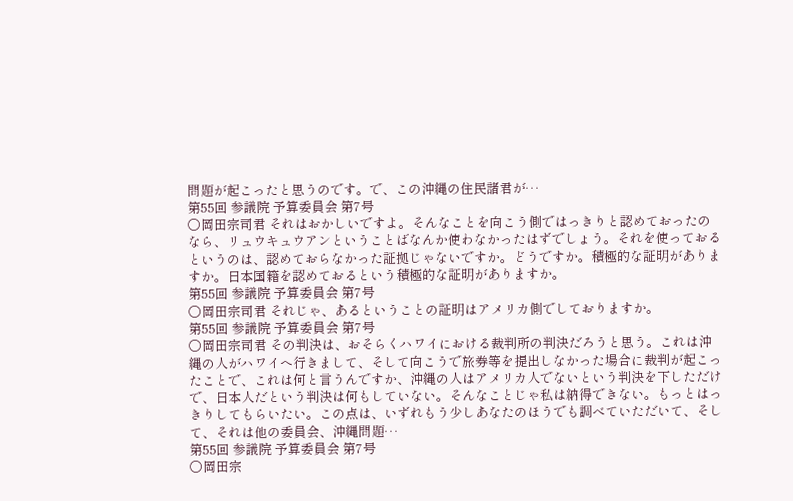問題が起こったと思うのです。で、この沖縄の住民諸君が…
第55回 参議院 予算委員会 第7号
○岡田宗司君 それはおかしいですよ。そんなことを向こう側ではっきりと認めておったのなら、リュウキュウアンということばなんか使わなかったはずでしょう。それを使っておるというのは、認めておらなかった証拠じゃないですか。どうですか。積極的な証明がありますか。日本国籍を認めておるという積極的な証明がありますか。
第55回 参議院 予算委員会 第7号
○岡田宗司君 それじゃ、あるということの証明はアメリカ側でしておりますか。
第55回 参議院 予算委員会 第7号
○岡田宗司君 その判決は、おそらくハワイにおける裁判所の判決だろうと思う。これは沖縄の人がハワイへ行きまして、そして向こうで旅券等を提出しなかった場合に裁判が起こったことで、これは何と言うんですか、沖縄の人はアメリカ人でないという判決を下しただけで、日本人だという判決は何もしていない。そんなことじゃ私は納得できない。もっとはっきりしてもらいたい。この点は、いずれもう少しあなたのほうでも調べていただいて、そして、それは他の委員会、沖縄問題…
第55回 参議院 予算委員会 第7号
○岡田宗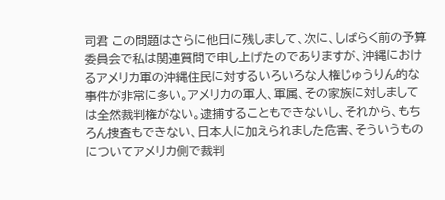司君 この問題はさらに他日に残しまして、次に、しばらく前の予算委員会で私は関連質問で申し上げたのでありますが、沖縄におけるアメリカ軍の沖縄住民に対するいろいろな人権じゅうりん的な事件が非常に多い。アメリカの軍人、軍属、その家族に対しましては全然裁判権がない。逮捕することもできないし、それから、もちろん捜査もできない、日本人に加えられました危害、そういうものについてアメリカ側で裁判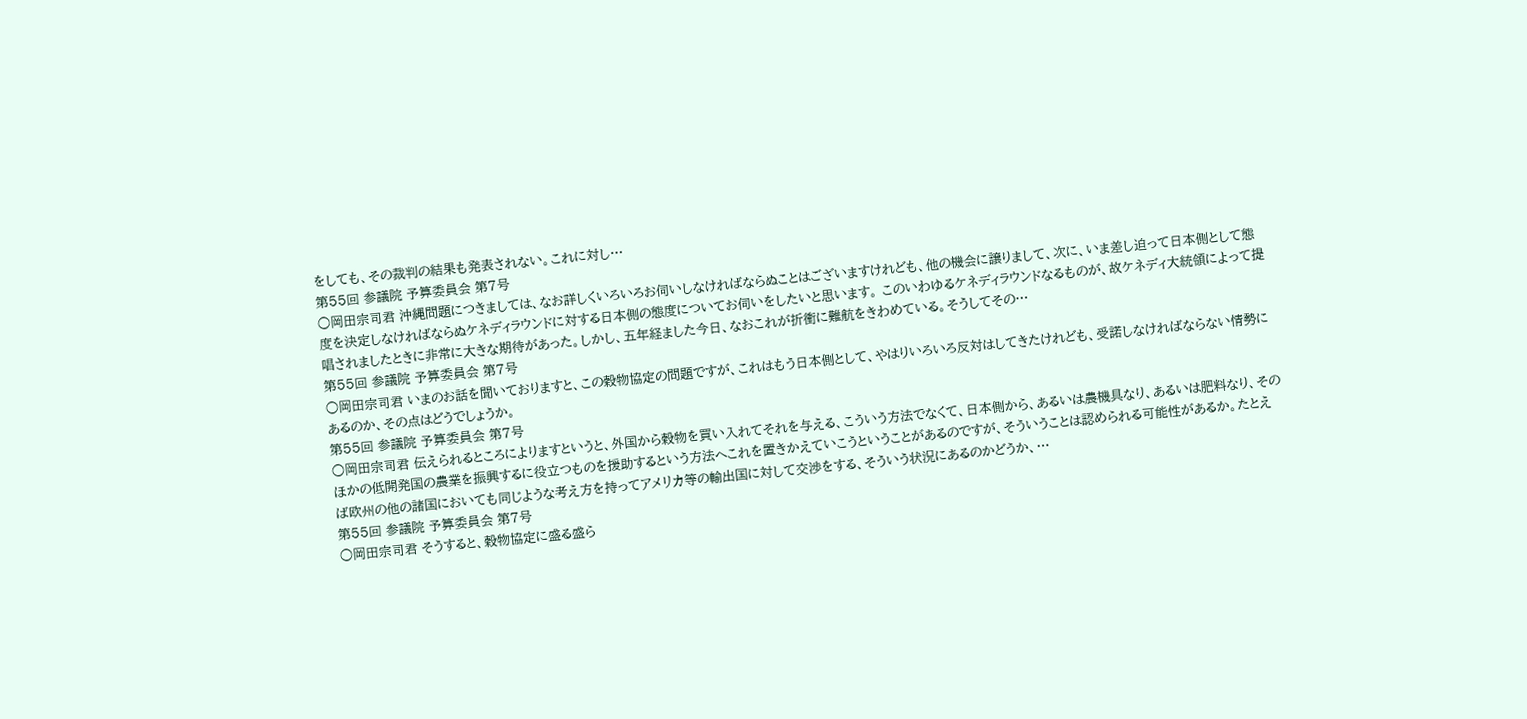をしても、その裁判の結果も発表されない。これに対し…
第55回 参議院 予算委員会 第7号
○岡田宗司君 沖縄問題につきましては、なお詳しくいろいろお伺いしなければならぬことはございますけれども、他の機会に譲りまして、次に、いま差し迫って日本側として態度を決定しなければならぬケネディラウンドに対する日本側の態度についてお伺いをしたいと思います。 このいわゆるケネディラウンドなるものが、故ケネディ大統領によって提唱されましたときに非常に大きな期待があった。しかし、五年経ました今日、なおこれが折衝に難航をきわめている。そうしてその…
第55回 参議院 予算委員会 第7号
○岡田宗司君 いまのお話を聞いておりますと、この穀物協定の問題ですが、これはもう日本側として、やはりいろいろ反対はしてきたけれども、受諾しなければならない情勢にあるのか、その点はどうでしょうか。
第55回 参議院 予算委員会 第7号
○岡田宗司君 伝えられるところによりますというと、外国から穀物を買い入れてそれを与える、こういう方法でなくて、日本側から、あるいは農機具なり、あるいは肥料なり、そのほかの低開発国の農業を振興するに役立つものを援助するという方法へこれを置きかえていこうということがあるのですが、そういうことは認められる可能性があるか。たとえば欧州の他の諸国においても同じような考え方を持ってアメリカ等の輸出国に対して交渉をする、そういう状況にあるのかどうか、…
第55回 参議院 予算委員会 第7号
○岡田宗司君 そうすると、穀物協定に盛る盛ら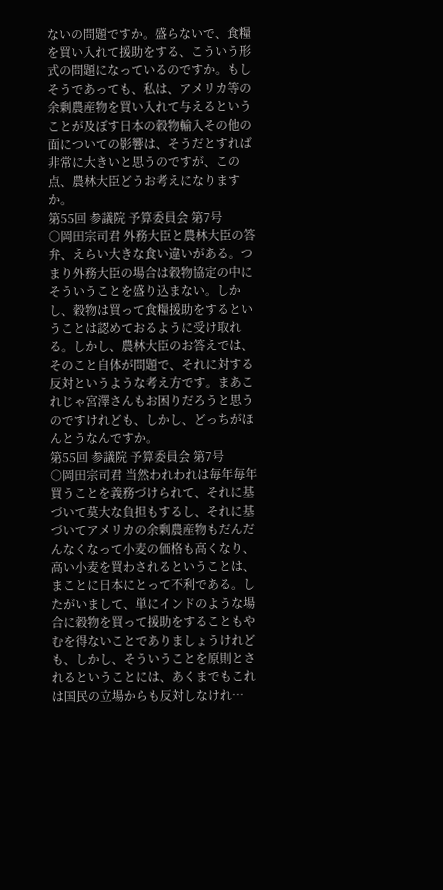ないの問題ですか。盛らないで、食糧を買い入れて援助をする、こういう形式の問題になっているのですか。もしそうであっても、私は、アメリカ等の余剰農産物を買い入れて与えるということが及ぼす日本の穀物輸入その他の面についての影響は、そうだとすれば非常に大きいと思うのですが、この点、農林大臣どうお考えになりますか。
第55回 参議院 予算委員会 第7号
○岡田宗司君 外務大臣と農林大臣の答弁、えらい大きな食い違いがある。つまり外務大臣の場合は穀物協定の中にそういうことを盛り込まない。しかし、穀物は買って食糧援助をするということは認めておるように受け取れる。しかし、農林大臣のお答えでは、そのこと自体が問題で、それに対する反対というような考え方です。まあこれじゃ宮澤さんもお困りだろうと思うのですけれども、しかし、どっちがほんとうなんですか。
第55回 参議院 予算委員会 第7号
○岡田宗司君 当然われわれは毎年毎年買うことを義務づけられて、それに基づいて莫大な負担もするし、それに基づいてアメリカの余剰農産物もだんだんなくなって小麦の価格も高くなり、高い小麦を買わされるということは、まことに日本にとって不利である。したがいまして、単にインドのような場合に穀物を買って援助をすることもやむを得ないことでありましょうけれども、しかし、そういうことを原則とされるということには、あくまでもこれは国民の立場からも反対しなけれ…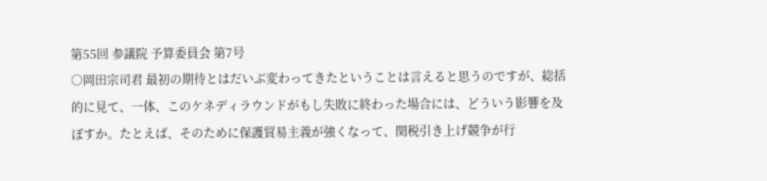第55回 参議院 予算委員会 第7号
○岡田宗司君 最初の期待とはだいぶ変わってきたということは言えると思うのですが、総括的に見て、一体、このケネディラウンドがもし失敗に終わった場合には、どういう影響を及ぼすか。たとえば、そのために保護貿易主義が強くなって、関税引き上げ競争が行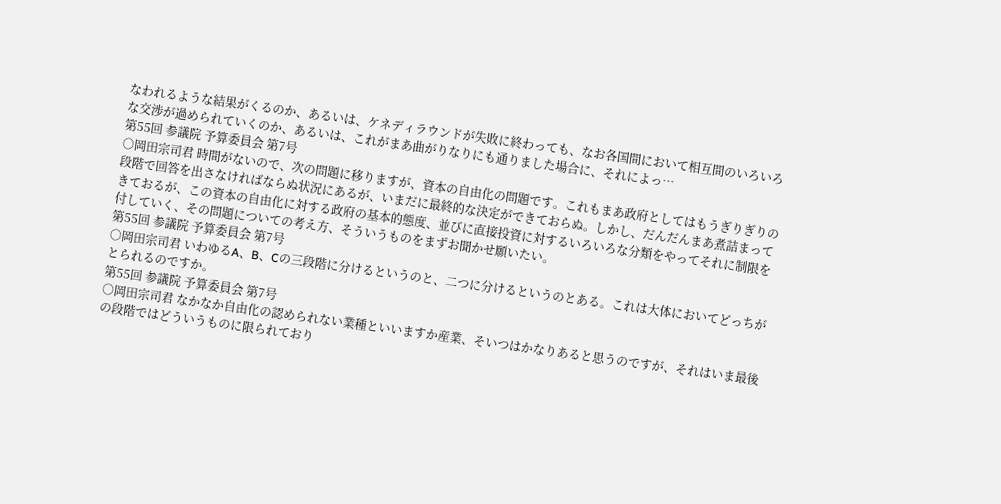なわれるような結果がくるのか、あるいは、ケネディラウンドが失敗に終わっても、なお各国間において相互間のいろいろな交渉が過められていくのか、あるいは、これがまあ曲がりなりにも通りました場合に、それによっ…
第55回 参議院 予算委員会 第7号
○岡田宗司君 時間がないので、次の問題に移りますが、資本の自由化の問題です。これもまあ政府としてはもうぎりぎりの段階で回答を出さなければならぬ状況にあるが、いまだに最終的な決定ができておらぬ。しかし、だんだんまあ煮詰まってきておるが、この資本の自由化に対する政府の基本的態度、並びに直接投資に対するいろいろな分類をやってそれに制限を付していく、その問題についての考え方、そういうものをまずお聞かせ願いたい。
第55回 参議院 予算委員会 第7号
○岡田宗司君 いわゆるA、B、Cの三段階に分けるというのと、二つに分けるというのとある。これは大体においてどっちがとられるのですか。
第55回 参議院 予算委員会 第7号
○岡田宗司君 なかなか自由化の認められない業種といいますか産業、そいつはかなりあると思うのですが、それはいま最後の段階ではどういうものに限られており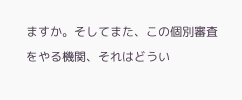ますか。そしてまた、この個別審査をやる機関、それはどうい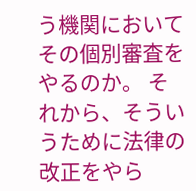う機関においてその個別審査をやるのか。 それから、そういうために法律の改正をやら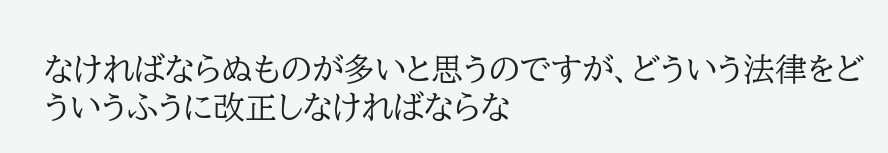なければならぬものが多いと思うのですが、どういう法律をどういうふうに改正しなければならな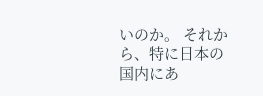いのか。 それから、特に日本の国内にあ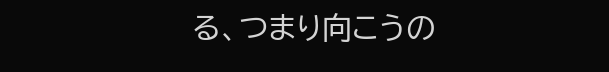る、つまり向こうの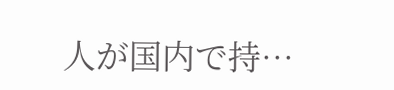人が国内で持…